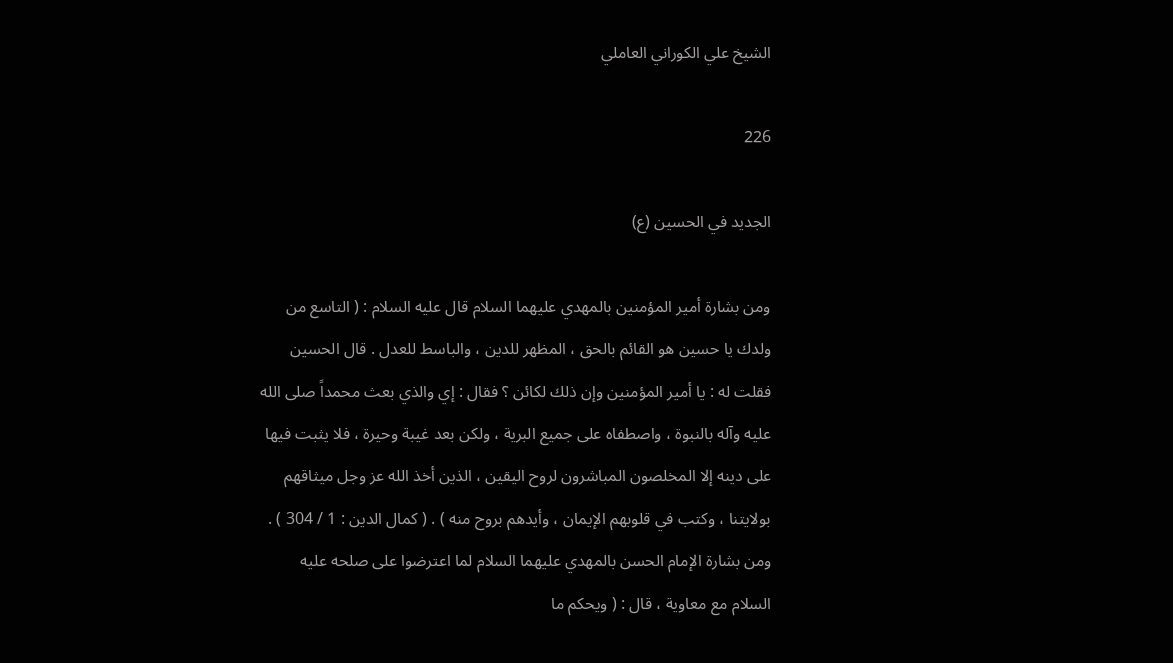الشيخ علي الكوراني العاملي

226

الجديد في الحسين (ع)

ومن بشارة أمير المؤمنين بالمهدي عليهما السلام قال عليه السلام : ( التاسع من ولدك يا حسين هو القائم بالحق ، المظهر للدين ، والباسط للعدل . قال الحسين فقلت له : يا أمير المؤمنين وإن ذلك لكائن ؟ فقال : إي والذي بعث محمداً صلى الله عليه وآله بالنبوة ، واصطفاه على جميع البرية ، ولكن بعد غيبة وحيرة ، فلا يثبت فيها على دينه إلا المخلصون المباشرون لروح اليقين ، الذين أخذ الله عز وجل ميثاقهم بولايتنا ، وكتب في قلوبهم الإيمان ، وأيدهم بروح منه ) . ( كمال الدين : 1 / 304 ) . ومن بشارة الإمام الحسن بالمهدي عليهما السلام لما اعترضوا على صلحه عليه السلام مع معاوية ، قال : ( ويحكم ما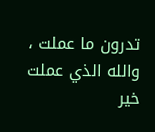تدرون ما عملت ، والله الذي عملت خير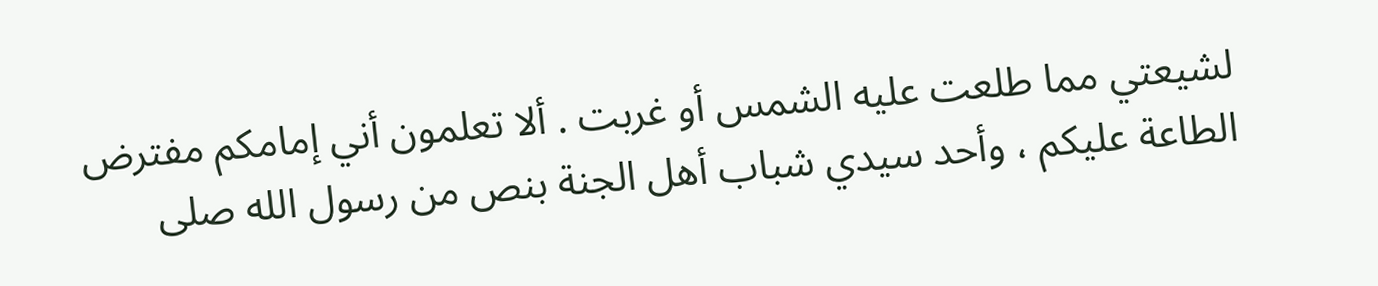لشيعتي مما طلعت عليه الشمس أو غربت . ألا تعلمون أني إمامكم مفترض الطاعة عليكم ، وأحد سيدي شباب أهل الجنة بنص من رسول الله صلى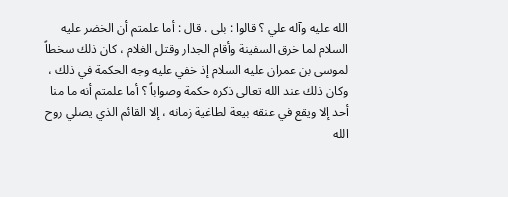الله عليه وآله علي ؟ قالوا : بلى . قال : أما علمتم أن الخضر عليه السلام لما خرق السفينة وأقام الجدار وقتل الغلام ، كان ذلك سخطاً لموسى بن عمران عليه السلام إذ خفي عليه وجه الحكمة في ذلك ، وكان ذلك عند الله تعالى ذكره حكمة وصواباً ؟ أما علمتم أنه ما منا أحد إلا ويقع في عنقه بيعة لطاغية زمانه ، إلا القائم الذي يصلي روح الله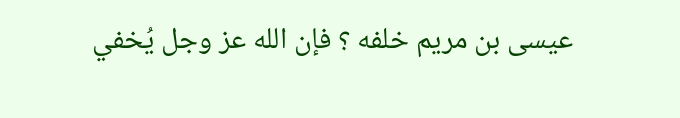عيسى بن مريم خلفه ؟ فإن الله عز وجل يُخفي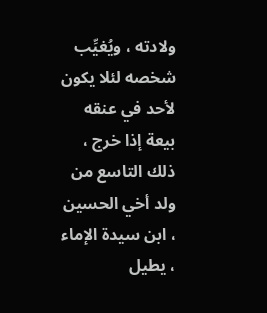ولادته ، ويُغيِّب شخصه لئلا يكون لأحد في عنقه بيعة إذا خرج ، ذلك التاسع من ولد أخي الحسين ، ابن سيدة الإماء ، يطيل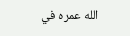الله عمره في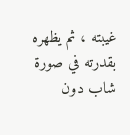غيبته ، ثم يظهره بقدرته في صورة شاب دون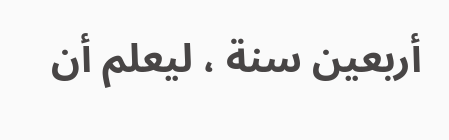أربعين سنة ، ليعلم أن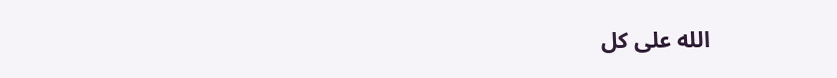الله على كل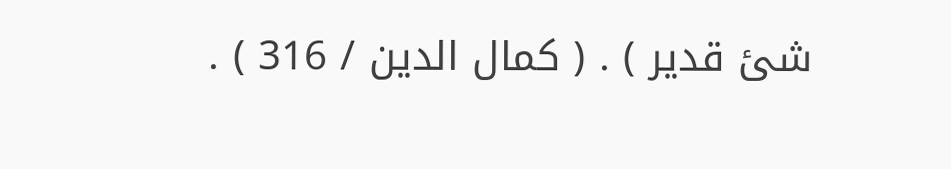شئ قدير ) . ( كمال الدين / 316 ) .